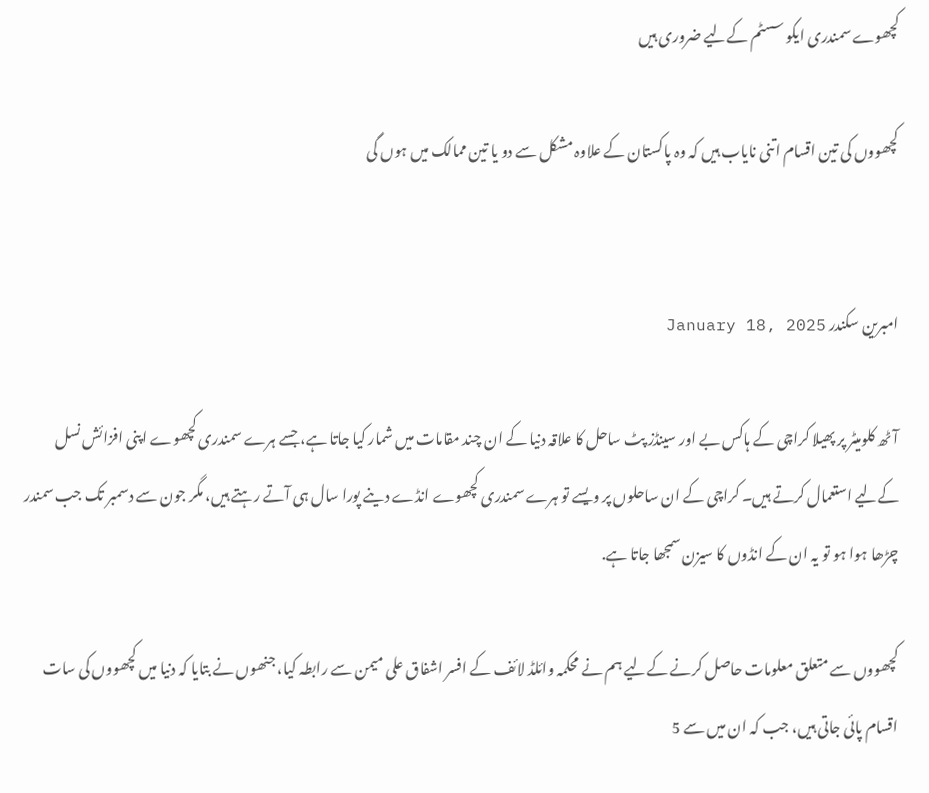کچھوے سمندری ایکو سسٹم کےلیے ضروری ہیں

کچھووں کی تین اقسام اتنی نایاب ہیں کہ وہ پاکستان کے علاوہ مشکل سے دو یا تین ممالک میں ہوں گی


امبرین سکندر January 18, 2025

آٹھ کلومیٹر پر پھیلا کراچی کے ہاکس بے اور سینڈز پٹ ساحل کا علاقہ دنیا کے ان چند مقامات میں شمار کیا جاتا ہے، جسے ہرے سمندری کچھوے اپنی افزائش نسل کےلیے استعمال کرتے ہیں۔ کراچی کے ان ساحلوں پر ویسے تو ہرے سمندری کچھوے انڈے دینے پورا سال ہی آتے رہتے ہیں، مگر جون سے دسمبر تک جب سمندر چڑھا ہوا ہو تو یہ ان کے انڈوں کا سیزن سمجھا جاتا ہے.

کچھووں سے متعلق معلومات حاصل کرنے کےلیے ہم نے محکمہ وائلڈ لائف کے افسر اشفاق علی میمن سے رابطہ کیا، جنھوں نے بتایا کہ دنیا میں کچھووں کی سات اقسام پائی جاتی ہیں، جب کہ ان میں سے 5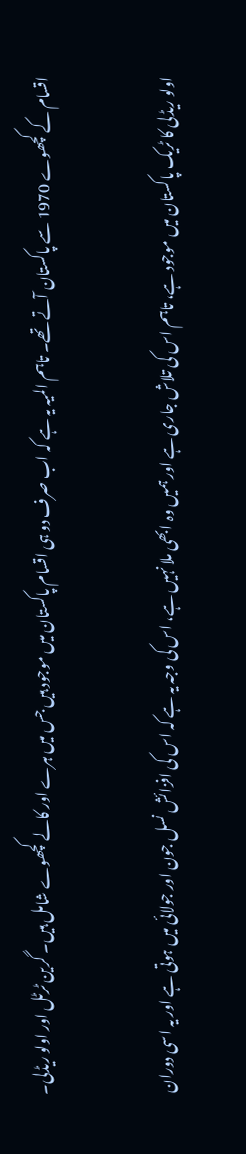اقسام کے کچھوے 1970 سے پاکستان آتے تھے۔ تاہم المیہ یہ ہے کہ اب صرف دو ہی اقسام پاکستان میں موجود ہیں جس میں ہرے اور کالے کچھوے شامل ہیں۔ گرین ٹرٹل اور اولو ریڈلی۔

اولو ریڈلی کا ٹریک پاکستان میں موجود ہے، تاہم اس کی تلاش جاری ہے اور ہمیں وہ ابھی ملا نہیں ہے، اس کی وجہ یہ ہے کہ اس کی افزائش نسل جون اور جولائی میں ہوتی ہے اور یہ اسی دوران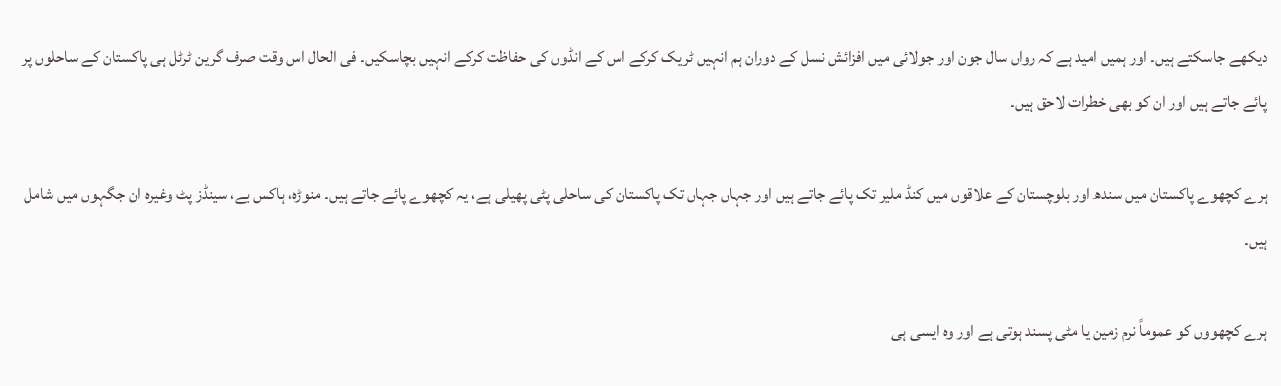دیکھے جاسکتے ہیں۔ اور ہمیں امید ہے کہ رواں سال جون اور جولائی میں افزائش نسل کے دوران ہم انہیں ٹریک کرکے اس کے انڈوں کی حفاظت کرکے انہیں بچاسکیں۔ فی الحال اس وقت صرف گرین ٹرٹل ہی پاکستان کے ساحلوں پر پائے جاتے ہیں اور ان کو بھی خطرات لاحق ہیں۔

ہرے کچھوے پاکستان میں سندھ اور بلوچستان کے علاقوں میں کنڈ ملیر تک پائے جاتے ہیں اور جہاں جہاں تک پاکستان کی ساحلی پٹی پھیلی ہے، یہ کچھوے پائے جاتے ہیں۔ منوڑہ، ہاکس بے، سینڈز پٹ وغیرہ ان جگہوں میں شامل ہیں۔

ہرے کچھووں کو عموماً نرم زمین یا مٹی پسند ہوتی ہے اور وہ ایسی ہی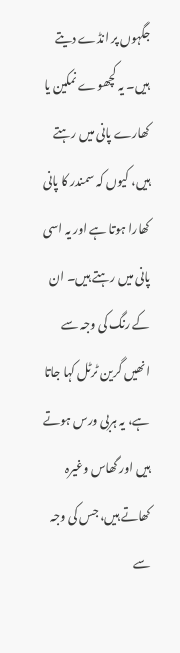جگہوں پر انڈے دیتے ہیں۔ یہ کچھوے نمکین یا کھارے پانی میں رہتے ہیں، کیوں کہ سمندر کا پانی کھارا ہوتا ہے اور یہ اسی پانی میں رہتے ہیں۔ ان کے رنگ کی وجہ سے انھیں گرین ٹرٹل کہا جاتا ہے، یہ ہربی ورس ہوتے ہیں اور گھاس وغیرہ کھاتے ہیں، جس کی وجہ سے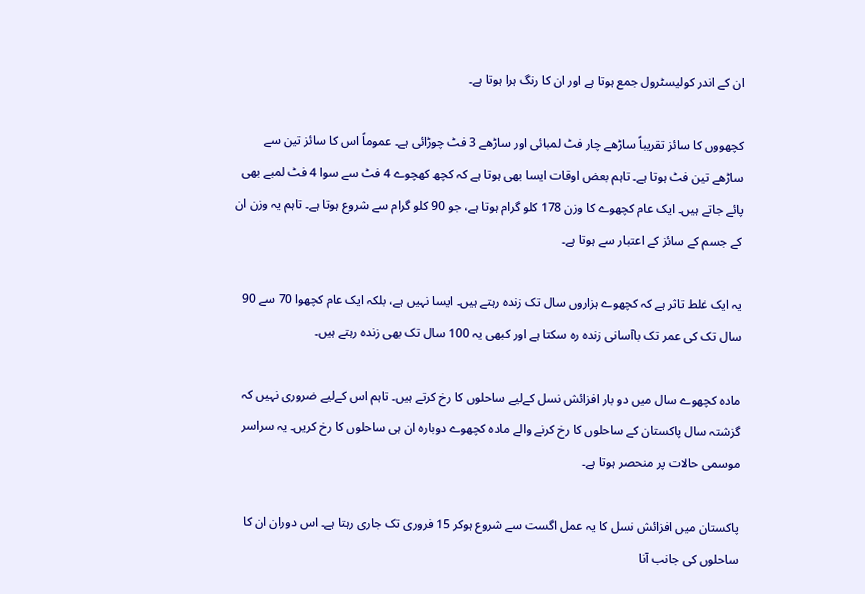ان کے اندر کولیسٹرول جمع ہوتا ہے اور ان کا رنگ ہرا ہوتا ہے۔

کچھووں کا سائز تقریباً ساڑھے چار فٹ لمبائی اور ساڑھے 3 فٹ چوڑائی ہے۔ عموماً اس کا سائز تین سے ساڑھے تین فٹ ہوتا ہے۔ تاہم بعض اوقات ایسا بھی ہوتا ہے کہ کچھ کھچوے 4 فٹ سے سوا 4 فٹ لمبے بھی پائے جاتے ہیں۔ ایک عام کچھوے کا وزن 178 کلو گرام ہوتا ہے، جو 90 کلو گرام سے شروع ہوتا ہے۔ تاہم یہ وزن ان کے جسم کے سائز کے اعتبار سے ہوتا ہے۔

یہ ایک غلط تاثر ہے کہ کچھوے ہزاروں سال تک زندہ رہتے ہیں۔ ایسا نہیں ہے، بلکہ ایک عام کچھوا 70 سے 90 سال تک کی عمر تک باآسانی زندہ رہ سکتا ہے اور کبھی یہ 100 سال تک بھی زندہ رہتے ہیں۔

مادہ کچھوے سال میں دو بار افزائش نسل کےلیے ساحلوں کا رخ کرتے ہیں۔ تاہم اس کےلیے ضروری نہیں کہ گزشتہ سال پاکستان کے ساحلوں کا رخ کرنے والے مادہ کچھوے دوبارہ ان ہی ساحلوں کا رخ کریں۔ یہ سراسر موسمی حالات پر منحصر ہوتا ہے۔

پاکستان میں افزائش نسل کا یہ عمل اگست سے شروع ہوکر 15 فروری تک جاری رہتا ہے۔ اس دوران ان کا ساحلوں کی جانب آنا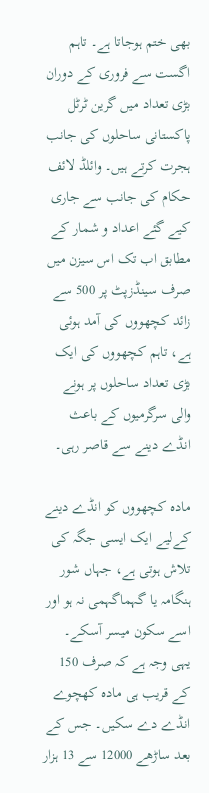بھی ختم ہوجاتا ہے۔ تاہم اگست سے فروری کے دوران بڑی تعداد میں گرین ٹرٹل پاکستانی ساحلوں کی جانب ہجرت کرتے ہیں۔ وائلڈ لائف حکام کی جانب سے جاری کیے گئے اعداد و شمار کے مطابق اب تک اس سیزن میں صرف سینڈزپٹ پر 500 سے زائد کچھووں کی آمد ہوئی ہے، تاہم کچھووں کی ایک بڑی تعداد ساحلوں پر ہونے والی سرگرمیوں کے باعث انڈے دینے سے قاصر رہی۔

مادہ کچھووں کو انڈے دینے کےلیے ایک ایسی جگہ کی تلاش ہوتی ہے، جہاں شور ہنگامہ یا گہماگہمی نہ ہو اور اسے سکون میسر آسکے۔ یہی وجہ ہے کہ صرف 150 کے قریب ہی مادہ کھچوے انڈے دے سکیں۔ جس کے بعد ساڑھے 12000 سے 13 ہزار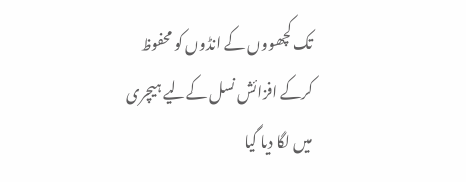تک کچھووں کے انڈوں کو محفوظ کرکے افزائش نسل کےلیے ہیچری میں لگا دیا گیا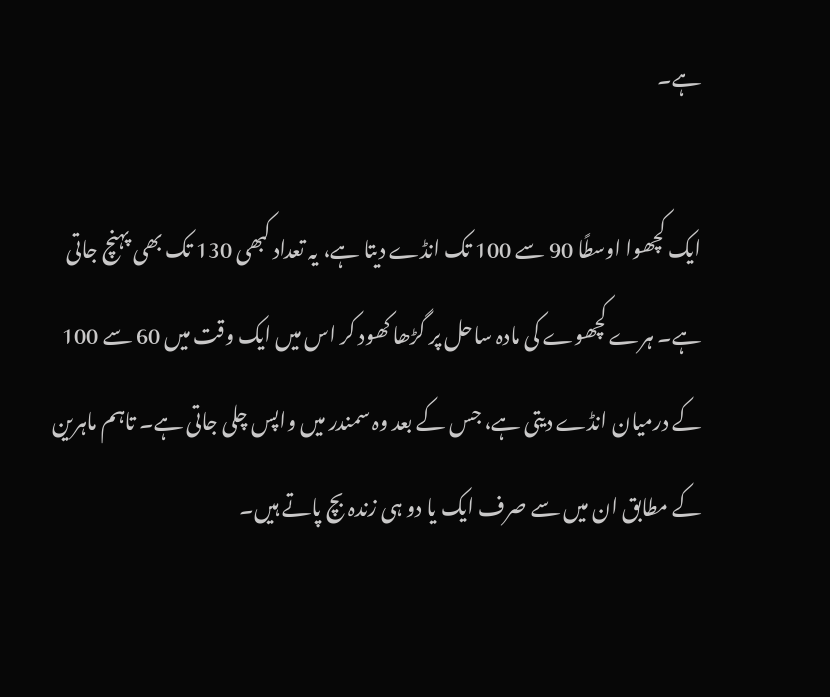ہے۔

ایک کچھوا اوسطًا 90 سے 100 تک انڈے دیتا ہے، یہ تعداد کبھی 130 تک بھی پہنچ جاتی ہے۔ ہرے کچھوے کی مادہ ساحل پر گڑھا کھود کر اس میں ایک وقت میں 60 سے 100 کے درمیان انڈے دیتی ہے، جس کے بعد وہ سمندر میں واپس چلی جاتی ہے۔ تاہم ماہرین کے مطابق ان میں سے صرف ایک یا دو ہی زندہ بچ پاتے ہیں۔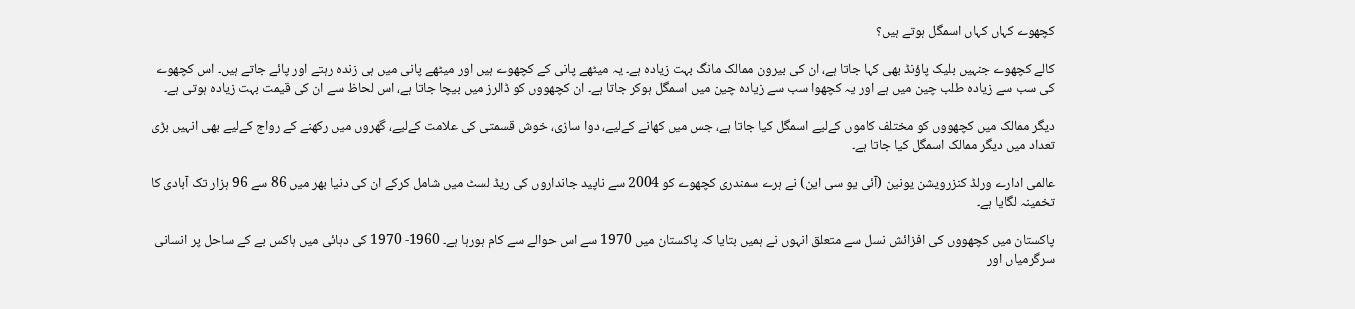کچھوے کہاں کہاں اسمگل ہوتے ہیں؟

کالے کچھوے جنہیں بلیک پاؤنڈ بھی کہا جاتا ہے، ان کی بیرون ممالک مانگ بہت زیادہ ہے۔ یہ میٹھے پانی کے کچھوے ہیں اور میٹھے پانی میں ہی زندہ رہتے اور پائے جاتے ہیں۔ اس کچھوے کی سب سے زیادہ طلب چین میں ہے اور یہ کچھوا سب سے زیادہ چین میں اسمگل ہوکر جاتا ہے۔ ان کچھووں کو ڈالرز میں بیچا جاتا ہے، اس لحاظ سے ان کی قیمت بہت زیادہ ہوتی ہے۔

دیگر ممالک میں کچھووں کو مختلف کاموں کےلیے اسمگل کیا جاتا ہے، جس میں کھانے کےلیے، دوا سازی، خوش قسمتی کی علامت کےلیے، گھروں میں رکھنے کے رواج کےلیے بھی انہیں بڑی تعداد میں دیگر ممالک اسمگل کیا جاتا ہے۔

عالمی ادارے ورلڈ کنزرویشن یونین (آئی یو سی این) نے ہرے سمندری کچھوے کو 2004 سے ناپید جانداروں کی ریڈ لسٹ میں شامل کرکے ان کی دنیا بھر میں 86 سے 96 ہزار تک آبادی کا تخمینہ لگایا ہے۔

پاکستان میں کچھووں کی افزائش نسل سے متعلق انہوں نے ہمیں بتایا کہ پاکستان میں 1970 سے اس حوالے سے کام ہورہا ہے۔ 1960- 1970 کی دہائی میں ہاکس بے کے ساحل پر انسانی سرگرمیاں اور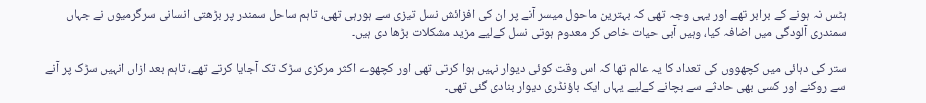ہٹس نہ ہونے کے برابر تھے اور یہی وجہ تھی کہ بہترین ماحول میسر آنے پر ان کی افزائش نسل تیزی سے ہورہی تھی، تاہم ساحل سمندر پر بڑھتی انسانی سرگرمیوں نے جہاں سمندری آلودگی میں اضافہ کیا، وہیں آبی حیات خاص کر معدوم ہوتی نسل کےلیے مزید مشکلات بڑھا دی ہیں۔

ستر کی دہائی میں کچھووں کی تعداد کا یہ عالم تھا کہ اس وقت کوئی دیوار نہیں ہوا کرتی تھی اور کچھوے اکثر مرکزی سڑک تک آجایا کرتے تھے، تاہم بعد ازاں انہیں سڑک پر آنے سے روکنے اور کسی بھی حادثے سے بچانے کےلیے یہاں ایک باؤنڈری دیوار بنادی گئی تھی۔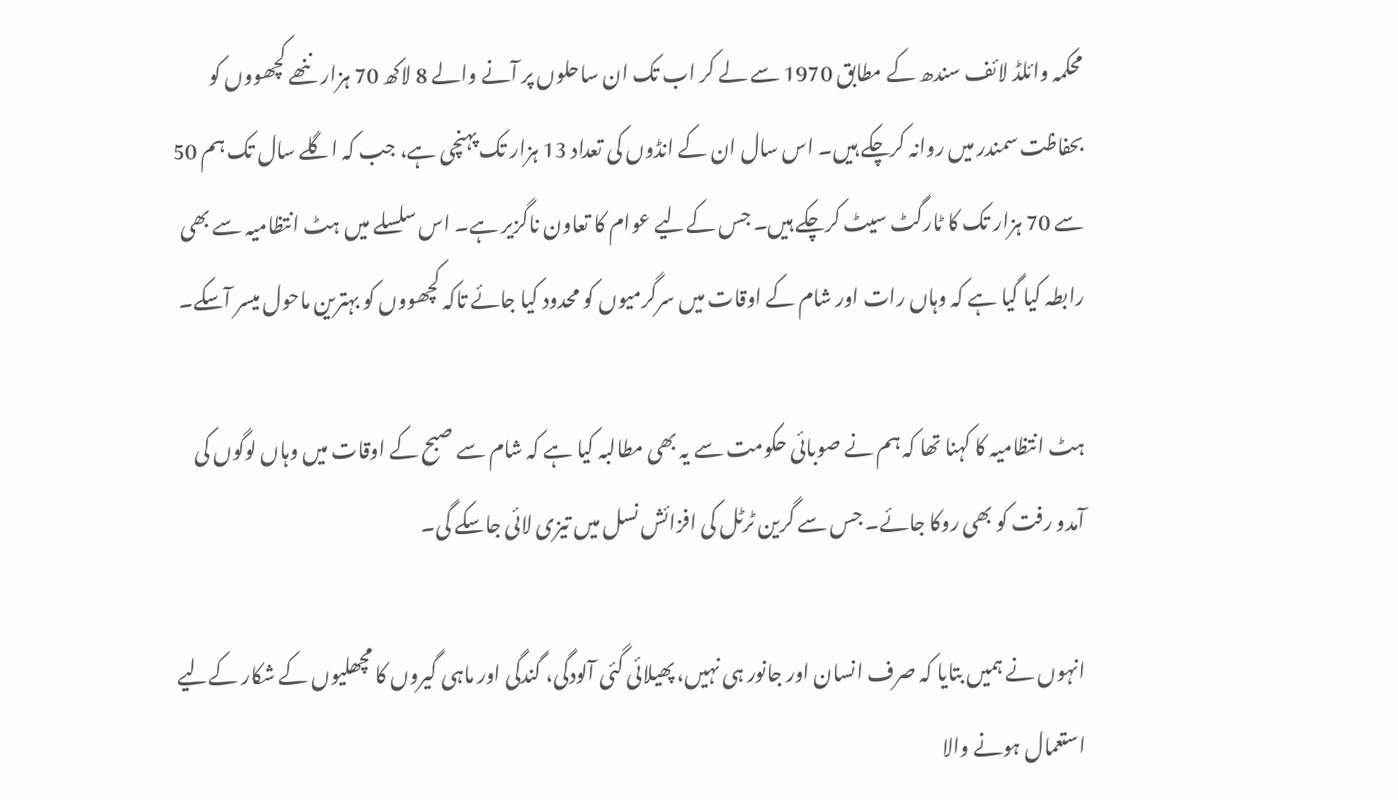محکمہ وائلڈ لائف سندھ کے مطابق 1970 سے لے کر اب تک ان ساحلوں پر آنے والے 8 لاکھ 70 ہزار ننھے کچھووں کو بحفاظت سمندر میں روانہ کرچکے ہیں۔ اس سال ان کے انڈوں کی تعداد 13 ہزار تک پہنچی ہے، جب کہ اگلے سال تک ہم 50 سے 70 ہزار تک کا ٹارگٹ سیٹ کرچکے ہیں۔ جس کےلیے عوام کا تعاون ناگزیر ہے۔ اس سلسلے میں ہٹ انتظامیہ سے بھی رابطہ کیا گیا ہے کہ وہاں رات اور شام کے اوقات میں سرگرمیوں کو محدود کیا جائے تاکہ کچھووں کو بہترین ماحول میسر آسکے۔

ہٹ انتظامیہ کا کہنا تھا کہ ہم نے صوبائی حکومت سے یہ بھی مطالبہ کیا ہے کہ شام سے صبح کے اوقات میں وہاں لوگوں کی آمدو رفت کو بھی روکا جائے۔ جس سے گرین ٹرٹل کی افزائش نسل میں تیزی لائی جاسکے گی۔

انہوں نے ہمیں بتایا کہ صرف انسان اور جانور ہی نہیں، پھیلائی گئی آلودگی، گندگی اور ماہی گیروں کا مچھلیوں کے شکار کےلیے استعمال ہونے والا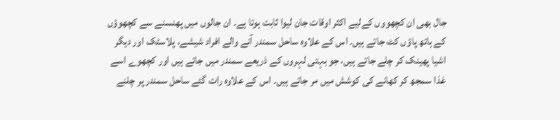جال بھی ان کچھووں کےلیے اکثر اوقات جان لیوا ثابت ہوتا ہے۔ ان جالوں میں پھنسنے سے کچھوؤں کے ہاتھ پاؤں کٹ جاتے ہیں۔ اس کے علاوہ ساحل سمندر آنے والے افراد شیشے، پلاسٹک اور دیگر اشیا پھینک کر چلے جاتے ہیں، جو بہتی لہروں کے ذریعے سمندر میں جاتے ہیں اور کچھوے اسے غذا سمجھ کر کھانے کی کوشش میں مر جاتے ہیں۔ اس کے علاوہ رات گئے ساحل سمندر پر چلنے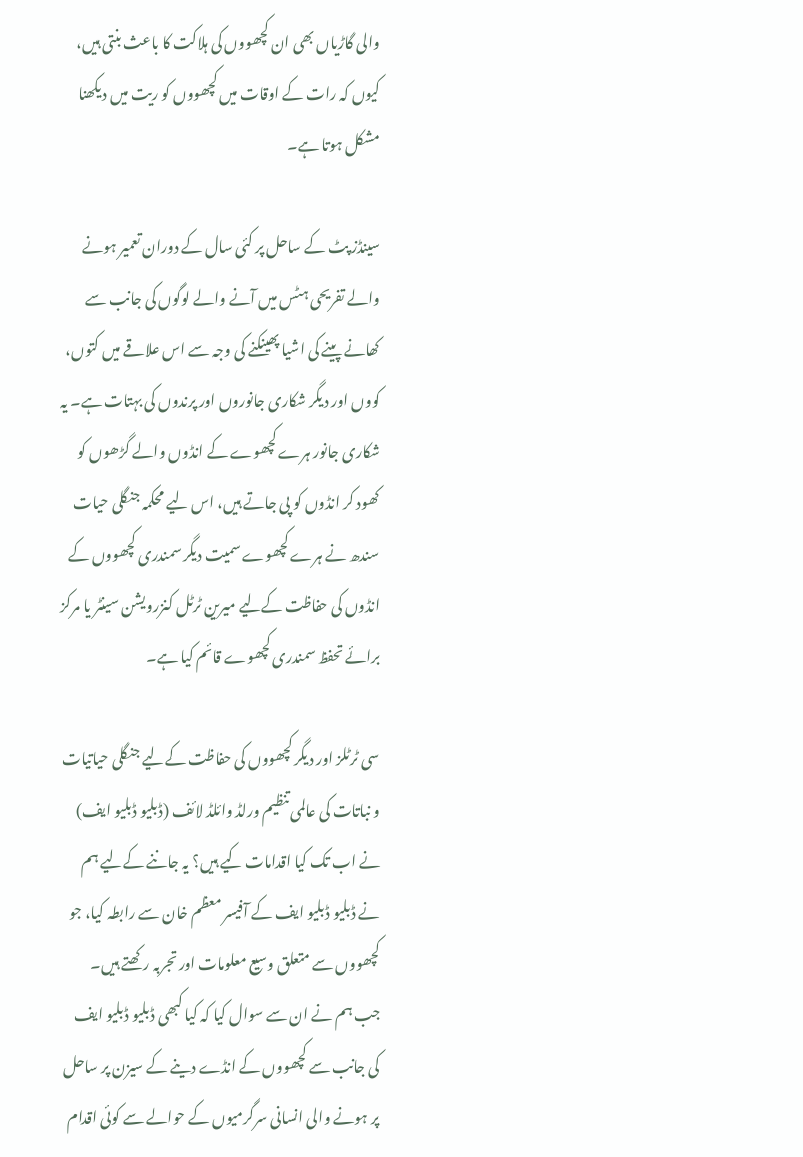والی گاڑیاں بھی ان کچھووں کی ہلاکت کا باعث بنتی ہیں، کیوں کہ رات کے اوقات میں کچھووں کو ریت میں دیکھنا مشکل ہوتا ہے۔

سینڈز پٹ کے ساحل پر کئی سال کے دوران تعمیر ہونے والے تفریحی ہٹس میں آنے والے لوگوں کی جانب سے کھانے پینے کی اشیا پھینکنے کی وجہ سے اس علاقے میں کتوں، کووں اور دیگر شکاری جانوروں اور پرندوں کی بہتات ہے۔ یہ شکاری جانور ہرے کچھوے کے انڈوں والے گڑھوں کو کھود کر انڈوں کو پی جاتے ہیں، اس لیے محکمہ جنگلی حیات سندھ نے ہرے کچھوے سمیت دیگر سمندری کچھووں کے انڈوں کی حفاظت کےلیے میرین ٹرٹل کنزرویشن سینٹر یا مرکز برائے تحفظ سمندری کچھوے قائم کیا ہے۔

سی ٹرٹلز اور دیگر کچھووں کی حفاظت کےلیے جنگلی حیاتیات و نباتات کی عالمی تنظیم ورلڈ وائلڈ لائف (ڈبلیو ڈبلیو ایف) نے اب تک کیا اقدامات کیے ہیں؟ یہ جاننے کےلیے ہم نے ڈبلیو ڈبلیو ایف کے آفیسر معظم خان سے رابطہ کیا، جو کچھووں سے متعلق وسیع معلومات اور تجربہ رکھتے ہیں۔ جب ہم نے ان سے سوال کیا کہ کیا کبھی ڈبلیو ڈبلیو ایف کی جانب سے کچھووں کے انڈے دینے کے سیزن پر ساحل پر ہونے والی انسانی سرگرمیوں کے حوالے سے کوئی اقدام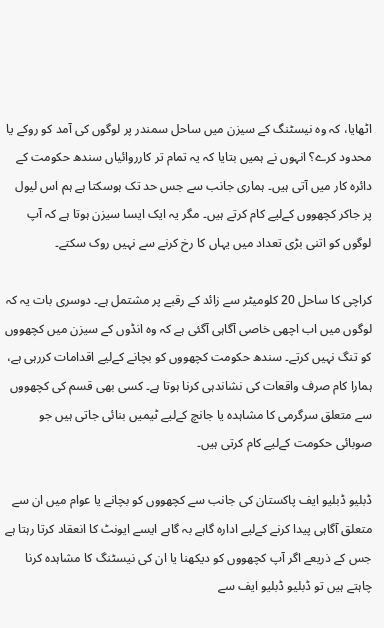اٹھایا، کہ وہ نیسٹنگ کے سیزن میں ساحل سمندر پر لوگوں کی آمد کو روکے یا محدود کرے؟ انہوں نے ہمیں بتایا کہ یہ تمام تر کارروائیاں سندھ حکومت کے دائرہ کار میں آتی ہیں۔ ہماری جانب سے جس حد تک ہوسکتا ہے ہم اس لیول پر جاکر کچھووں کےلیے کام کرتے ہیں۔ مگر یہ ایک ایسا سیزن ہوتا ہے کہ آپ لوگوں کو اتنی بڑی تعداد میں یہاں کا رخ کرنے سے نہیں روک سکتے۔

کراچی کا ساحل 20 کلومیٹر سے زائد کے رقبے پر مشتمل ہے۔ دوسری بات یہ کہ لوگوں میں اب اچھی خاصی آگاہی آگئی ہے کہ وہ انڈوں کے سیزن میں کچھووں کو تنگ نہیں کرتے۔ سندھ حکومت کچھووں کو بچانے کےلیے اقدامات کررہی ہے، ہمارا کام صرف واقعات کی نشاندہی کرنا ہوتا ہے۔ کسی بھی قسم کی کچھووں سے متعلق سرگرمی کا مشاہدہ یا جانچ کےلیے ٹیمیں بنائی جاتی ہیں جو صوبائی حکومت کےلیے کام کرتی ہیں۔

ڈبلیو ڈبلیو ایف پاکستان کی جانب سے کچھووں کو بچانے یا عوام میں ان سے متعلق آگاہی پیدا کرنے کےلیے ادارہ گاہے بہ گاہے ایسے ایونٹ کا انعقاد کرتا رہتا ہے جس کے ذریعے اگر آپ کچھووں کو دیکھنا یا ان کی نیسٹنگ کا مشاہدہ کرنا چاہتے ہیں تو ڈبلیو ڈبلیو ایف سے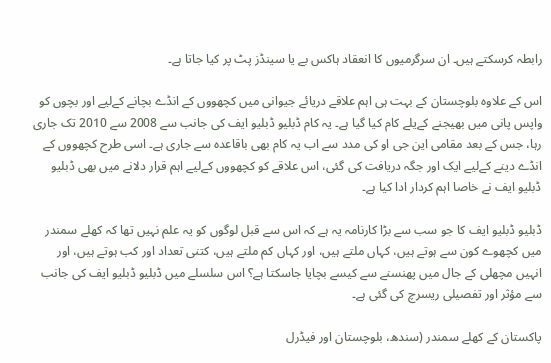رابطہ کرسکتے ہیں۔ ان سرگرمیوں کا انعقاد ہاکس بے یا سینڈز پٹ پر کیا جاتا ہے۔

اس کے علاوہ بلوچستان کے بہت ہی اہم علاقے دریائے جیوانی میں کچھووں کے انڈے بچانے کےلیے اور بچوں کو واپس پانی میں بھیجنے کےیلے کام کیا گیا ہے۔ یہ کام ڈبلیو ڈبلیو ایف کی جانب سے 2008 سے 2010 تک جاری رہا، جس کے بعد مقامی این جی او کی مدد سے اب یہ کام بھی باقاعدہ سے جاری ہے۔ اسی طرح کچھووں کے انڈے دینے کےلیے ایک اور جگہ دریافت کی گئی، اس علاقے کو کچھووں کےلیے اہم قرار دلانے میں بھی ڈبلیو ڈبلیو ایف نے خاصا اہم کردار ادا کیا ہے۔

ڈبلیو ڈبلیو ایف کا جو سب سے بڑا کارنامہ یہ ہے کہ اس سے قبل لوگوں کو یہ علم نہیں تھا کہ کھلے سمندر میں کچھوے کون سے ہوتے ہیں، کہاں ملتے ہیں، اور کہاں کم ملتے ہیں، کتنی تعداد اور کب ہوتے ہیں، اور انہیں مچھلی کے جال میں پھنسنے سے کیسے بچایا جاسکتا ہے؟ اس سلسلے میں ڈبلیو ڈبلیو ایف کی جانب سے مؤثر اور تفصیلی ریسرچ کی گئی ہے۔

پاکستان کے کھلے سمندر (سندھ، بلوچستان اور فیڈرل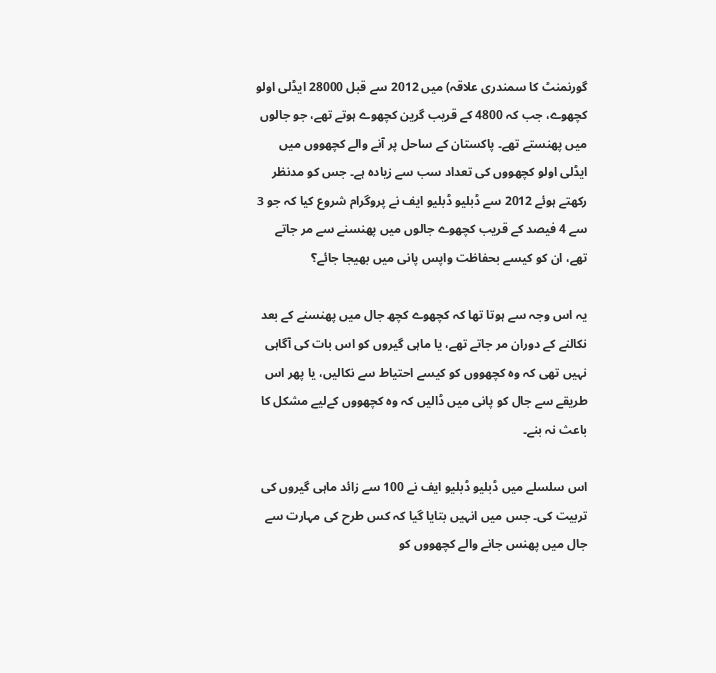گورنمنٹ کا سمندری علاقہ) میں 2012 سے قبل 28000 ایڈلی اولو کچھوے، جب کہ 4800 کے قریب گرین کچھوے ہوتے تھے، جو جالوں میں پھنستے تھے۔ پاکستان کے ساحل پر آنے والے کچھووں میں ایڈلی اولو کچھووں کی تعداد سب سے زیادہ ہے۔ جس کو مدنظر رکھتے ہوئے 2012 سے ڈبلیو ڈبلیو ایف نے پروگرام شروع کیا کہ جو 3 سے 4 فیصد کے قریب کچھوے جالوں میں پھنسنے سے مر جاتے تھے، ان کو کیسے بحفاظت واپس پانی میں بھیجا جائے؟

یہ اس وجہ سے ہوتا تھا کہ کچھوے کچھ جال میں پھنسنے کے بعد نکالنے کے دوران مر جاتے تھے، یا ماہی گیروں کو اس بات کی آگاہی نہیں تھی کہ وہ کچھووں کو کیسے احتیاط سے نکالیں، یا پھر اس طریقے سے جال کو پانی میں ڈالیں کہ وہ کچھووں کےلیے مشکل کا باعث نہ بنے۔

اس سلسلے میں ڈبلیو ڈبلیو ایف نے 100 سے زائد ماہی گیروں کی تربیت کی۔ جس میں انہیں بتایا گیا کہ کس طرح کی مہارت سے جال میں پھنس جانے والے کچھووں کو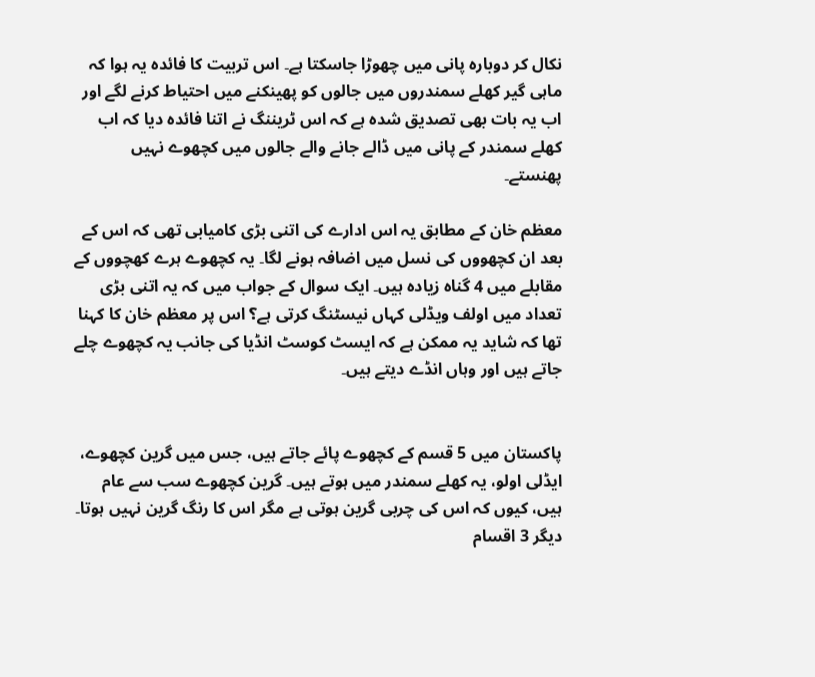نکال کر دوبارہ پانی میں چھوڑا جاسکتا ہے۔ اس تربیت کا فائدہ یہ ہوا کہ ماہی گیر کھلے سمندروں میں جالوں کو پھینکنے میں احتیاط کرنے لگے اور اب یہ بات بھی تصدیق شدہ ہے کہ اس ٹریننگ نے اتنا فائدہ دیا کہ اب کھلے سمندر کے پانی میں ڈالے جانے والے جالوں میں کچھوے نہیں پھنستے۔

معظم خان کے مطابق یہ اس ادارے کی اتنی بڑی کامیابی تھی کہ اس کے بعد ان کچھووں کی نسل میں اضافہ ہونے لگا۔ یہ کچھوے ہرے کھچووں کے مقابلے میں 4 گناہ زیادہ ہیں۔ ایک سوال کے جواب میں کہ یہ اتنی بڑی تعداد میں اولف ویڈلی کہاں نیسٹنگ کرتی ہے؟ اس پر معظم خان کا کہنا تھا کہ شاید یہ ممکن ہے کہ ایسٹ کوسٹ انڈیا کی جانب یہ کچھوے چلے جاتے ہیں اور وہاں انڈے دیتے ہیں۔


پاکستان میں 5 قسم کے کچھوے پائے جاتے ہیں، جس میں گرین کچھوے، ایڈلی اولو، یہ کھلے سمندر میں ہوتے ہیں۔ گرین کچھوے سب سے عام ہیں، کیوں کہ اس کی چربی گرین ہوتی ہے مگر اس کا رنگ گرین نہیں ہوتا۔ دیگر 3 اقسام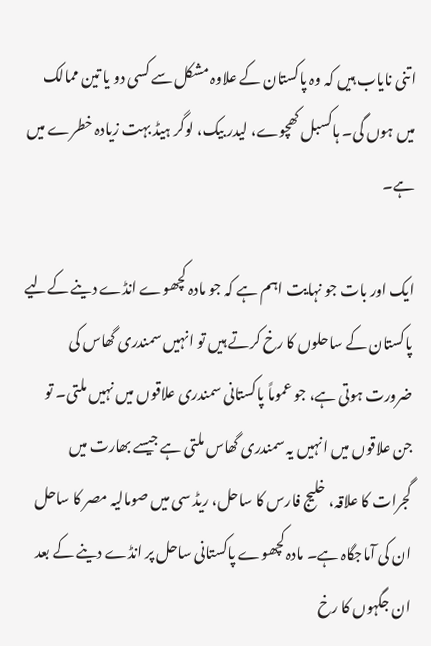اتنی نایاب ہیں کہ وہ پاکستان کے علاوہ مشکل سے کسی دو یا تین ممالک میں ہوں گی۔ ہاکسبل کھچوے، لیدر بیک، لوگر ہیڈ بہت زیادہ خطرے میں ہے۔

ایک اور بات جو نہایت اہم ہے کہ جو مادہ کچھوے انڈے دینے کےلیے پاکستان کے ساحلوں کا رخ کرتے ہیں تو انہیں سمندری گھاس کی ضرورت ہوتی ہے، جو عموماً پاکستانی سمندری علاقوں میں نہیں ملتی۔ تو جن علاقوں میں انہیں یہ سمندری گھاس ملتی ہے جیسے بھارت میں گجرات کا علاقہ، خلیج فارس کا ساحل، ریڈ سی میں صومالیہ مصر کا ساحل ان کی آماجگاہ ہے۔ مادہ کچھوے پاکستانی ساحل پر انڈے دینے کے بعد ان جگہوں کا رخ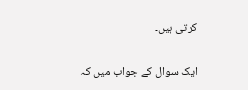کرتی ہیں۔

ایک سوال کے جواب میں کہ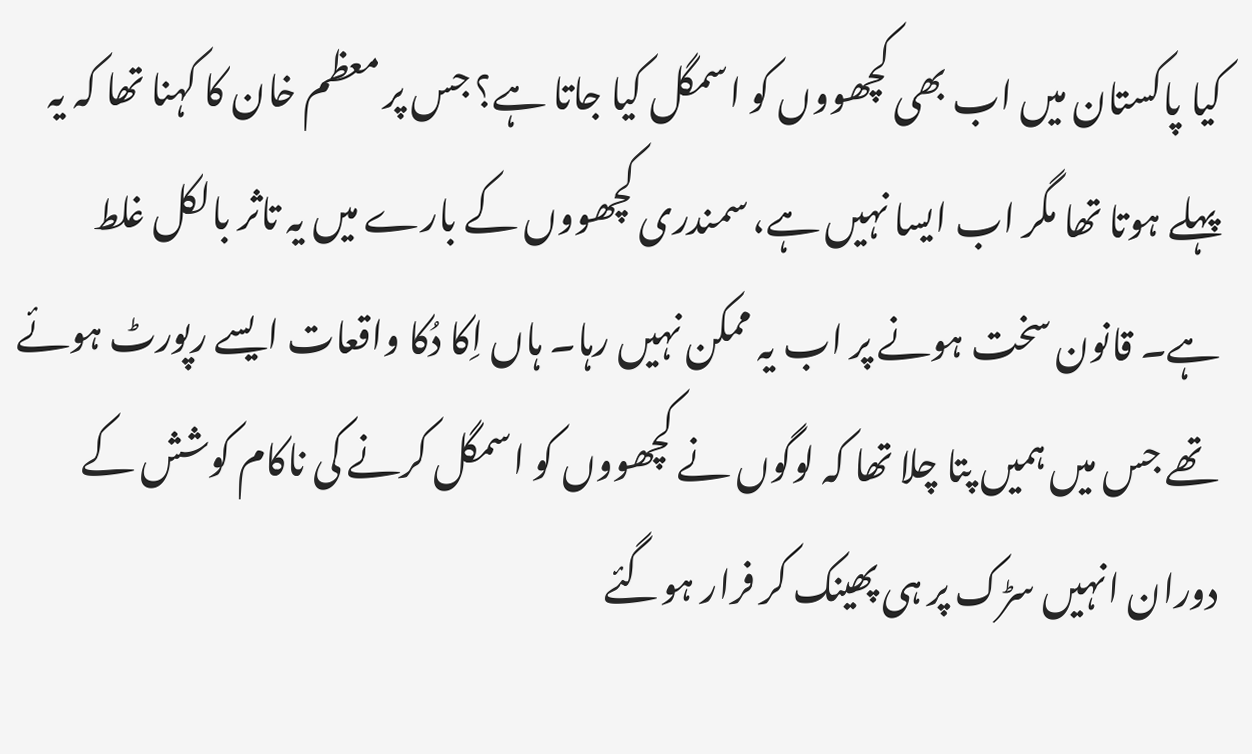کیا پاکستان میں اب بھی کچھووں کو اسمگل کیا جاتا ہے؟ جس پر معظم خان کا کہنا تھا کہ یہ پہلے ہوتا تھا مگر اب ایسا نہیں ہے، سمندری کچھووں کے بارے میں یہ تاثر بالکل غلط ہے۔ قانون سخت ہونے پر اب یہ ممکن نہیں رہا۔ ہاں اِکا دُکا واقعات ایسے رپورٹ ہوئے تھے جس میں ہمیں پتا چلا تھا کہ لوگوں نے کچھووں کو اسمگل کرنے کی ناکام کوشش کے دوران انہیں سڑک پر ہی پھینک کر فرار ہوگئے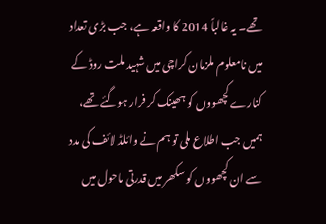تھے۔ یہ غالباً 2014 کا واقعہ ہے، جب بڑی تعداد میں نامعلوم ملزمان کراچی میں شہید ملت روڈ کے کنارے کچھووں کو ہھینک کر فرار ہوگئے تھے، ہمیں جب اطلاع ملی تو ہم نے وائلڈ لائف کی مدد سے ان کچھووں کو سکھر میں قدرتی ماحول میں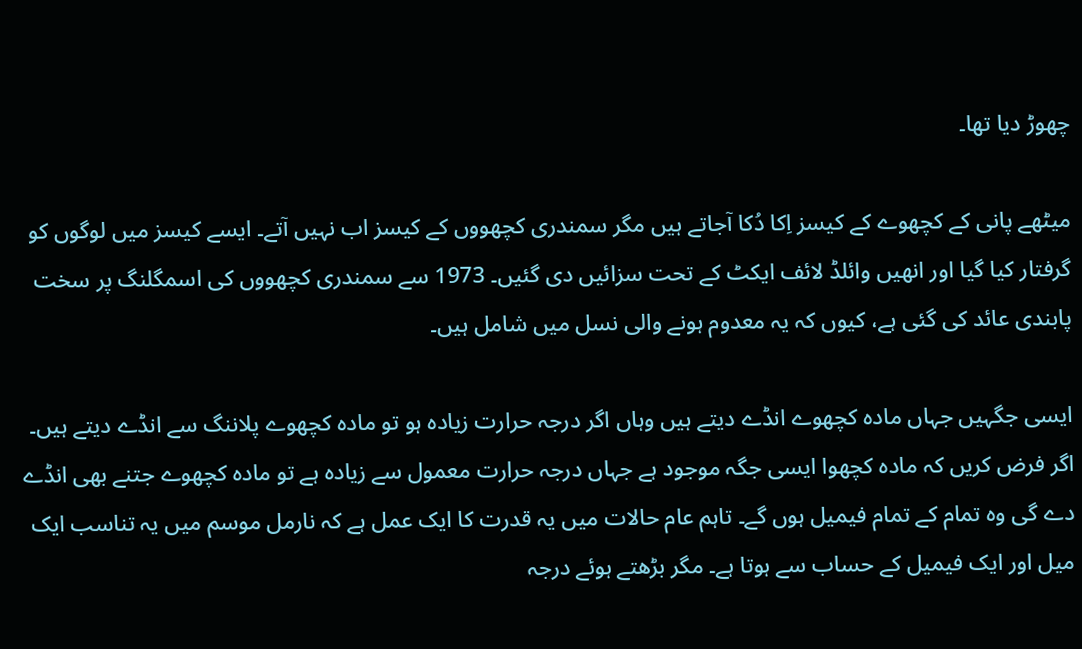چھوڑ دیا تھا۔

میٹھے پانی کے کچھوے کے کیسز اِکا دُکا آجاتے ہیں مگر سمندری کچھووں کے کیسز اب نہیں آتے۔ ایسے کیسز میں لوگوں کو گرفتار کیا گیا اور انھیں وائلڈ لائف ایکٹ کے تحت سزائیں دی گئیں۔ 1973 سے سمندری کچھووں کی اسمگلنگ پر سخت پابندی عائد کی گئی ہے، کیوں کہ یہ معدوم ہونے والی نسل میں شامل ہیں۔

ایسی جگہیں جہاں مادہ کچھوے انڈے دیتے ہیں وہاں اگر درجہ حرارت زیادہ ہو تو مادہ کچھوے پلاننگ سے انڈے دیتے ہیں۔ اگر فرض کریں کہ مادہ کچھوا ایسی جگہ موجود ہے جہاں درجہ حرارت معمول سے زیادہ ہے تو مادہ کچھوے جتنے بھی انڈے دے گی وہ تمام کے تمام فیمیل ہوں گے۔ تاہم عام حالات میں یہ قدرت کا ایک عمل ہے کہ نارمل موسم میں یہ تناسب ایک میل اور ایک فیمیل کے حساب سے ہوتا ہے۔ مگر بڑھتے ہوئے درجہ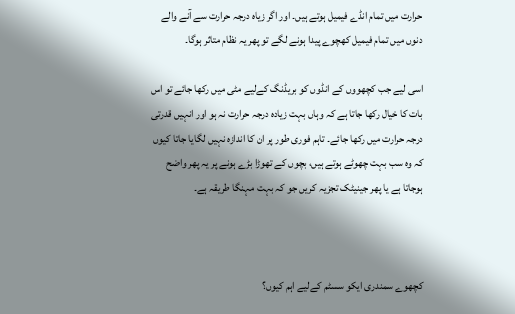حرارت میں تمام انڈے فیمیل ہوتے ہیں۔ اور اگر زیاہ درجہ حرارت سے آنے والے دنوں میں تمام فیمیل کھچوے پیدا ہونے لگے تو پھر یہ نظام متاثر ہوگا۔

اسی لیے جب کچھووں کے انڈوں کو بریڈنگ کےلیے مٹی میں رکھا جائے تو اس بات کا خیال رکھا جاتا ہے کہ وہاں بہت زیادہ درجہ حرارت نہ ہو اور انہیں قدرتی درجہ حرارت میں رکھا جائے۔ تاہم فوری طور پر ان کا اندازہ نہیں لگایا جاتا کیوں کہ وہ سب بہت چھوٹے ہوتے ہیں، بچوں کے تھوڑا بڑے ہونے پر یہ پھر واضح ہوجاتا ہے یا پھر جینیٹک تجزیہ کریں جو کہ بہت مہنگا طریقہ ہے۔



کچھوے سمندری ایکو سسٹم کےلیے اہم کیوں؟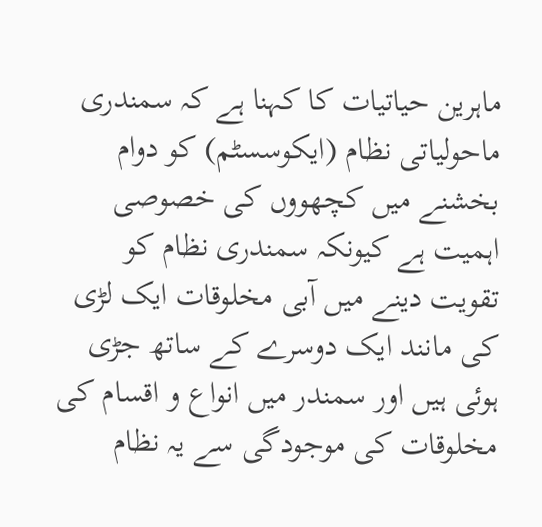ماہرین حیاتیات کا کہنا ہے کہ سمندری ماحولیاتی نظام (ایکوسسٹم) کو دوام بخشنے میں کچھووں کی خصوصی اہمیت ہے کیونکہ سمندری نظام کو تقویت دینے میں آبی مخلوقات ایک لڑی کی مانند ایک دوسرے کے ساتھ جڑی ہوئی ہیں اور سمندر میں انواع و اقسام کی مخلوقات کی موجودگی سے یہ نظام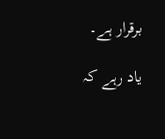برقرار ہے۔

یاد رہے کہ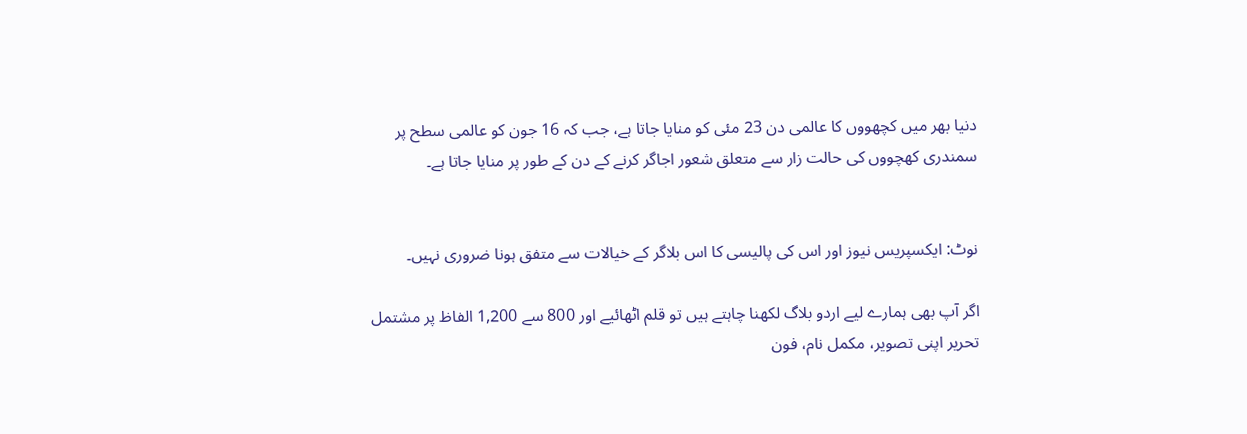دنیا بھر میں کچھووں کا عالمی دن 23 مئی کو منایا جاتا ہے، جب کہ 16 جون کو عالمی سطح پر سمندری کھچووں کی حالت زار سے متعلق شعور اجاگر کرنے کے دن کے طور پر منایا جاتا ہے۔


نوٹ: ایکسپریس نیوز اور اس کی پالیسی کا اس بلاگر کے خیالات سے متفق ہونا ضروری نہیں۔

اگر آپ بھی ہمارے لیے اردو بلاگ لکھنا چاہتے ہیں تو قلم اٹھائیے اور 800 سے 1,200 الفاظ پر مشتمل تحریر اپنی تصویر، مکمل نام، فون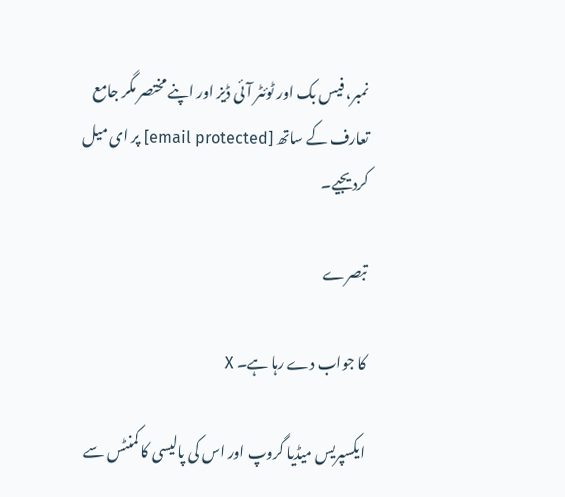نمبر، فیس بک اور ٹوئٹر آئی ڈیز اور اپنے مختصر مگر جامع تعارف کے ساتھ [email protected] پر ای میل کردیجیے۔

تبصرے

کا جواب دے رہا ہے۔ X

ایکسپریس میڈیا گروپ اور اس کی پالیسی کا کمنٹس سے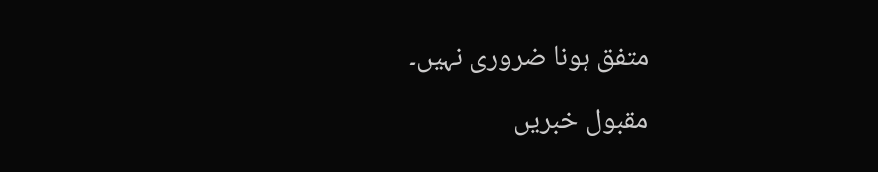متفق ہونا ضروری نہیں۔

مقبول خبریں